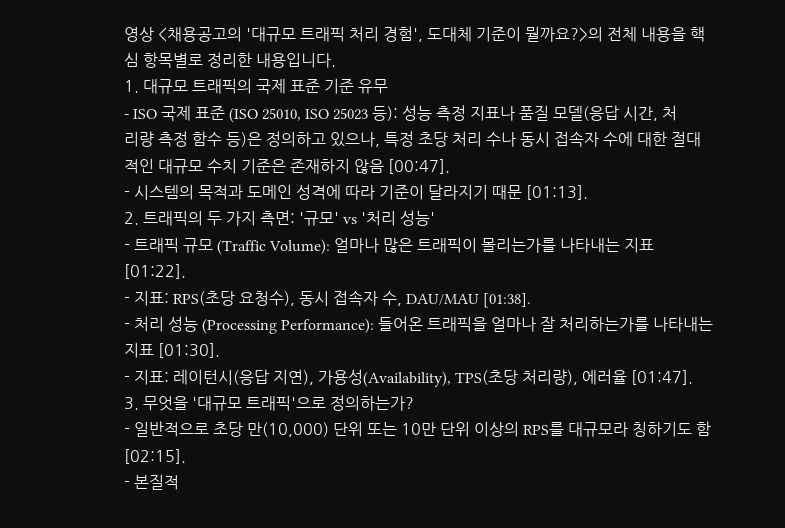영상 <채용공고의 '대규모 트래픽 처리 경험', 도대체 기준이 뭘까요?>의 전체 내용을 핵심 항목별로 정리한 내용입니다.
1. 대규모 트래픽의 국제 표준 기준 유무
- ISO 국제 표준 (ISO 25010, ISO 25023 등): 성능 측정 지표나 품질 모델(응답 시간, 처리량 측정 함수 등)은 정의하고 있으나, 특정 초당 처리 수나 동시 접속자 수에 대한 절대적인 대규모 수치 기준은 존재하지 않음 [00:47].
- 시스템의 목적과 도메인 성격에 따라 기준이 달라지기 때문 [01:13].
2. 트래픽의 두 가지 측면: '규모' vs '처리 성능'
- 트래픽 규모 (Traffic Volume): 얼마나 많은 트래픽이 몰리는가를 나타내는 지표 [01:22].
- 지표: RPS(초당 요청수), 동시 접속자 수, DAU/MAU [01:38].
- 처리 성능 (Processing Performance): 들어온 트래픽을 얼마나 잘 처리하는가를 나타내는 지표 [01:30].
- 지표: 레이턴시(응답 지연), 가용성(Availability), TPS(초당 처리량), 에러율 [01:47].
3. 무엇을 '대규모 트래픽'으로 정의하는가?
- 일반적으로 초당 만(10,000) 단위 또는 10만 단위 이상의 RPS를 대규모라 칭하기도 함 [02:15].
- 본질적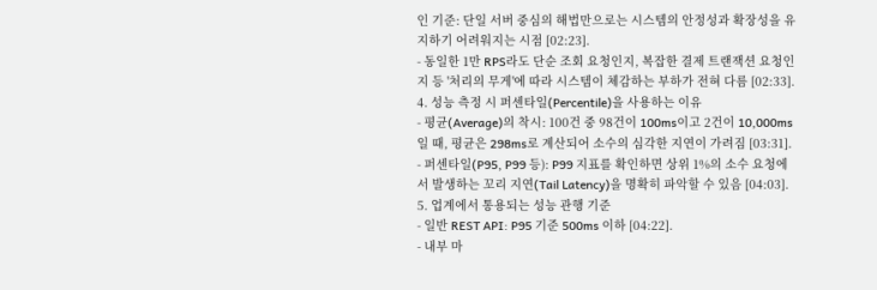인 기준: 단일 서버 중심의 해법만으로는 시스템의 안정성과 확장성을 유지하기 어려워지는 시점 [02:23].
- 동일한 1만 RPS라도 단순 조회 요청인지, 복잡한 결제 트랜잭션 요청인지 등 '처리의 무게'에 따라 시스템이 체감하는 부하가 전혀 다름 [02:33].
4. 성능 측정 시 퍼센타일(Percentile)을 사용하는 이유
- 평균(Average)의 착시: 100건 중 98건이 100ms이고 2건이 10,000ms일 때, 평균은 298ms로 계산되어 소수의 심각한 지연이 가려짐 [03:31].
- 퍼센타일(P95, P99 등): P99 지표를 확인하면 상위 1%의 소수 요청에서 발생하는 꼬리 지연(Tail Latency)을 명확히 파악할 수 있음 [04:03].
5. 업계에서 통용되는 성능 관행 기준
- 일반 REST API: P95 기준 500ms 이하 [04:22].
- 내부 마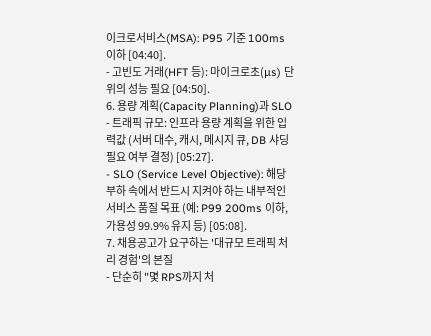이크로서비스(MSA): P95 기준 100ms 이하 [04:40].
- 고빈도 거래(HFT 등): 마이크로초(µs) 단위의 성능 필요 [04:50].
6. 용량 계획(Capacity Planning)과 SLO
- 트래픽 규모: 인프라 용량 계획을 위한 입력값 (서버 대수, 캐시, 메시지 큐, DB 샤딩 필요 여부 결정) [05:27].
- SLO (Service Level Objective): 해당 부하 속에서 반드시 지켜야 하는 내부적인 서비스 품질 목표 (예: P99 200ms 이하, 가용성 99.9% 유지 등) [05:08].
7. 채용공고가 요구하는 '대규모 트래픽 처리 경험'의 본질
- 단순히 "몇 RPS까지 처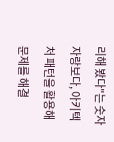리해 봤다"는 숫자 자랑보다, 아키텍처 패턴을 활용해 문제를 해결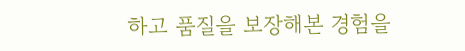하고 품질을 보장해본 경험을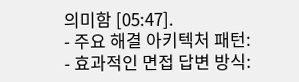의미함 [05:47].
- 주요 해결 아키텍처 패턴:
- 효과적인 면접 답변 방식: